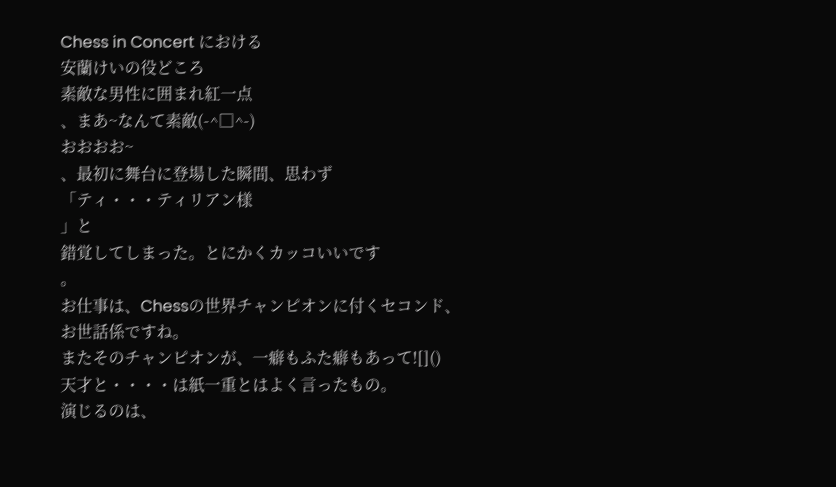Chess in Concert における
安蘭けいの役どころ
素敵な男性に囲まれ紅一点
、まあ~なんて素敵(-^□^-)
おおおお~
、最初に舞台に登場した瞬間、思わず
「ティ・・・ティリアン様
」と
錯覚してしまった。とにかくカッコいいです
。
お仕事は、Chessの世界チャンピオンに付くセコンド、
お世話係ですね。
またそのチャンピオンが、一癖もふた癖もあって![]()
天才と・・・・は紙一重とはよく言ったもの。
演じるのは、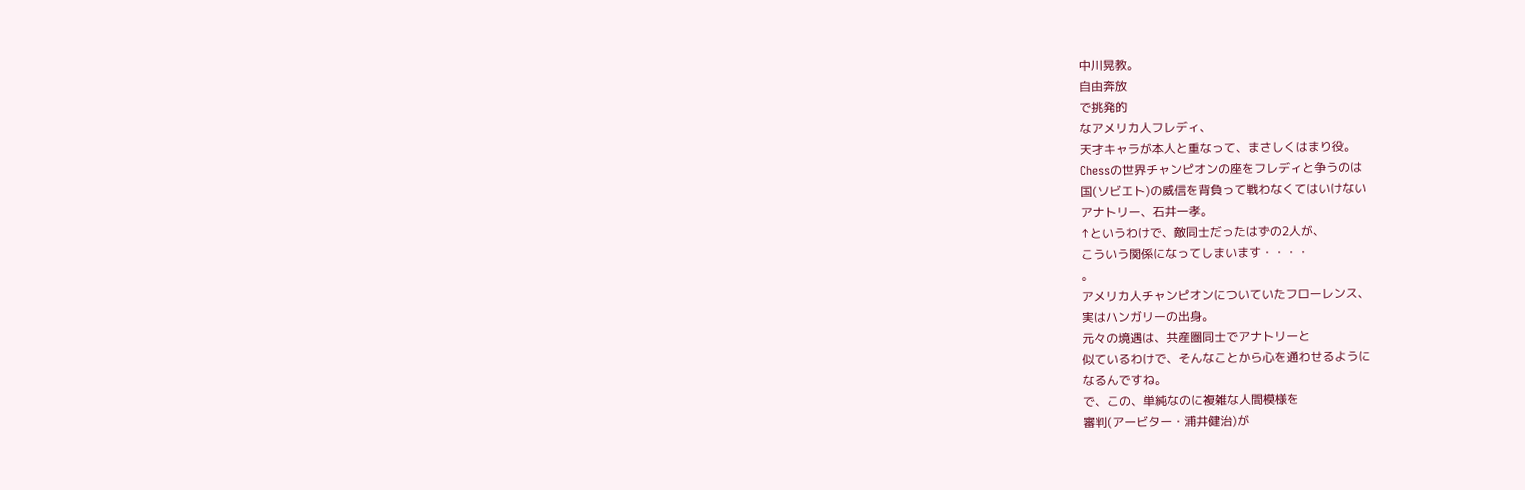中川晃教。
自由奔放
で挑発的
なアメリカ人フレディ、
天才キャラが本人と重なって、まさしくはまり役。
Chessの世界チャンピオンの座をフレディと争うのは
国(ソビエト)の威信を背負って戦わなくてはいけない
アナトリー、石井一孝。
↑というわけで、敵同士だったはずの2人が、
こういう関係になってしまいます・・・・
。
アメリカ人チャンピオンについていたフローレンス、
実はハンガリーの出身。
元々の境遇は、共産圏同士でアナトリーと
似ているわけで、そんなことから心を通わせるように
なるんですね。
で、この、単純なのに複雑な人間模様を
審判(アービター・浦井健治)が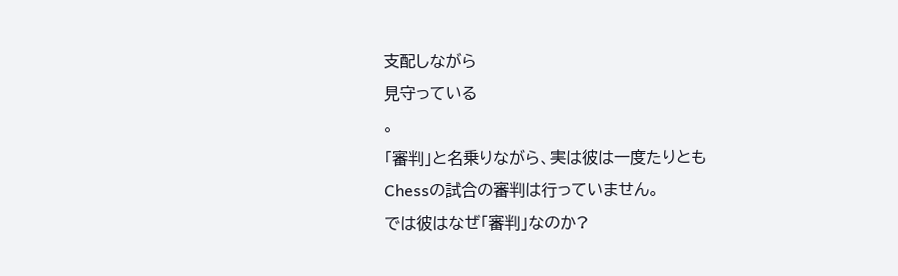支配しながら
見守っている
。
「審判」と名乗りながら、実は彼は一度たりとも
Chessの試合の審判は行っていません。
では彼はなぜ「審判」なのか?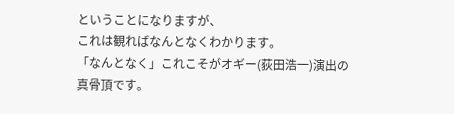ということになりますが、
これは観ればなんとなくわかります。
「なんとなく」これこそがオギー(荻田浩一)演出の
真骨頂です。